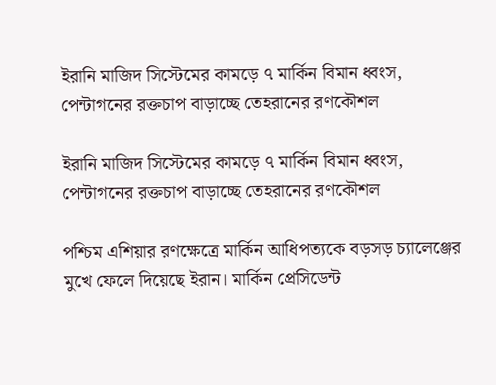ইরানি মাজিদ সিস্টেমের কামড়ে ৭ মার্কিন বিমান ধ্বংস, পেন্টাগনের রক্তচাপ বাড়াচ্ছে তেহরানের রণকৌশল

ইরানি মাজিদ সিস্টেমের কামড়ে ৭ মার্কিন বিমান ধ্বংস, পেন্টাগনের রক্তচাপ বাড়াচ্ছে তেহরানের রণকৌশল

পশ্চিম এশিয়ার রণক্ষেত্রে মার্কিন আধিপত্যকে বড়সড় চ্যালেঞ্জের মুখে ফেলে দিয়েছে ইরান। মার্কিন প্রেসিডেন্ট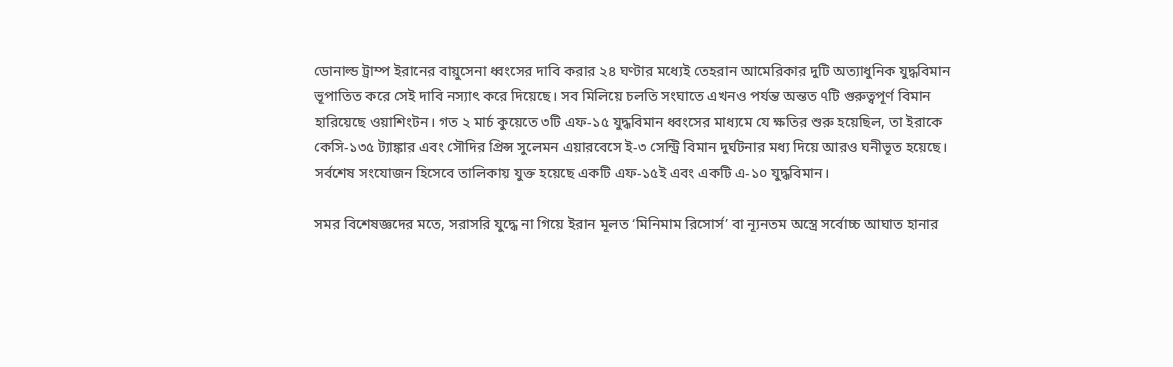ডোনাল্ড ট্রাম্প ইরানের বায়ুসেনা ধ্বংসের দাবি করার ২৪ ঘণ্টার মধ্যেই তেহরান আমেরিকার দুটি অত্যাধুনিক যুদ্ধবিমান ভূপাতিত করে সেই দাবি নস্যাৎ করে দিয়েছে। সব মিলিয়ে চলতি সংঘাতে এখনও পর্যন্ত অন্তত ৭টি গুরুত্বপূর্ণ বিমান হারিয়েছে ওয়াশিংটন। গত ২ মার্চ কুয়েতে ৩টি এফ-১৫ যুদ্ধবিমান ধ্বংসের মাধ্যমে যে ক্ষতির শুরু হয়েছিল, তা ইরাকে কেসি-১৩৫ ট্যাঙ্কার এবং সৌদির প্রিন্স সুলেমন এয়ারবেসে ই-৩ সেন্ট্রি বিমান দুর্ঘটনার মধ্য দিয়ে আরও ঘনীভূত হয়েছে। সর্বশেষ সংযোজন হিসেবে তালিকায় যুক্ত হয়েছে একটি এফ-১৫ই এবং একটি এ-১০ যুদ্ধবিমান।

সমর বিশেষজ্ঞদের মতে, সরাসরি যুদ্ধে না গিয়ে ইরান মূলত ‘মিনিমাম রিসোর্স’ বা ন্যূনতম অস্ত্রে সর্বোচ্চ আঘাত হানার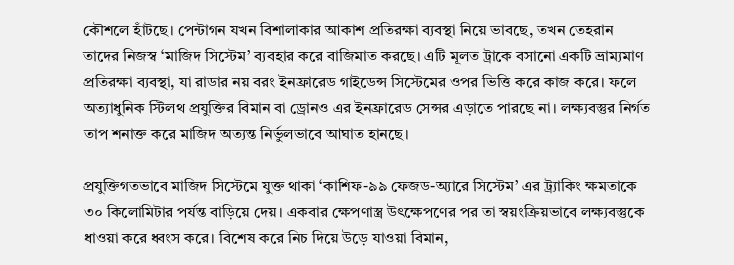কৌশলে হাঁটছে। পেন্টাগন যখন বিশালাকার আকাশ প্রতিরক্ষা ব্যবস্থা নিয়ে ভাবছে, তখন তেহরান তাদের নিজস্ব ‘মাজিদ সিস্টেম’ ব্যবহার করে বাজিমাত করছে। এটি মূলত ট্রাকে বসানো একটি ভ্রাম্যমাণ প্রতিরক্ষা ব্যবস্থা, যা রাডার নয় বরং ইনফ্রারেড গাইডেন্স সিস্টেমের ওপর ভিত্তি করে কাজ করে। ফলে অত্যাধুনিক স্টিলথ প্রযুক্তির বিমান বা ড্রোনও এর ইনফ্রারেড সেন্সর এড়াতে পারছে না। লক্ষ্যবস্তুর নির্গত তাপ শনাক্ত করে মাজিদ অত্যন্ত নির্ভুলভাবে আঘাত হানছে।

প্রযুক্তিগতভাবে মাজিদ সিস্টেমে যুক্ত থাকা ‘কাশিফ-৯৯ ফেজড-অ্যারে সিস্টেম’ এর ট্র্যাকিং ক্ষমতাকে ৩০ কিলোমিটার পর্যন্ত বাড়িয়ে দেয়। একবার ক্ষেপণাস্ত্র উৎক্ষেপণের পর তা স্বয়ংক্রিয়ভাবে লক্ষ্যবস্তুকে ধাওয়া করে ধ্বংস করে। বিশেষ করে নিচ দিয়ে উড়ে যাওয়া বিমান,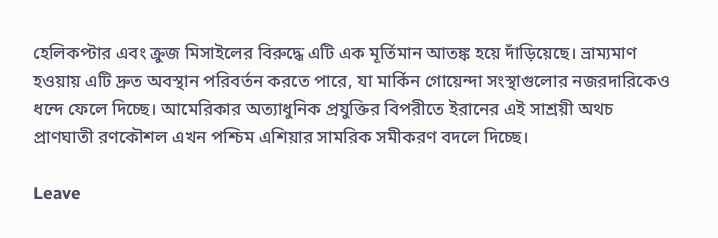হেলিকপ্টার এবং ক্রুজ মিসাইলের বিরুদ্ধে এটি এক মূর্তিমান আতঙ্ক হয়ে দাঁড়িয়েছে। ভ্রাম্যমাণ হওয়ায় এটি দ্রুত অবস্থান পরিবর্তন করতে পারে, যা মার্কিন গোয়েন্দা সংস্থাগুলোর নজরদারিকেও ধন্দে ফেলে দিচ্ছে। আমেরিকার অত্যাধুনিক প্রযুক্তির বিপরীতে ইরানের এই সাশ্রয়ী অথচ প্রাণঘাতী রণকৌশল এখন পশ্চিম এশিয়ার সামরিক সমীকরণ বদলে দিচ্ছে।

Leave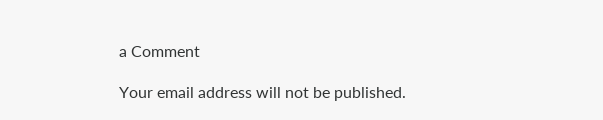a Comment

Your email address will not be published.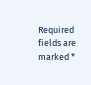Required fields are marked *